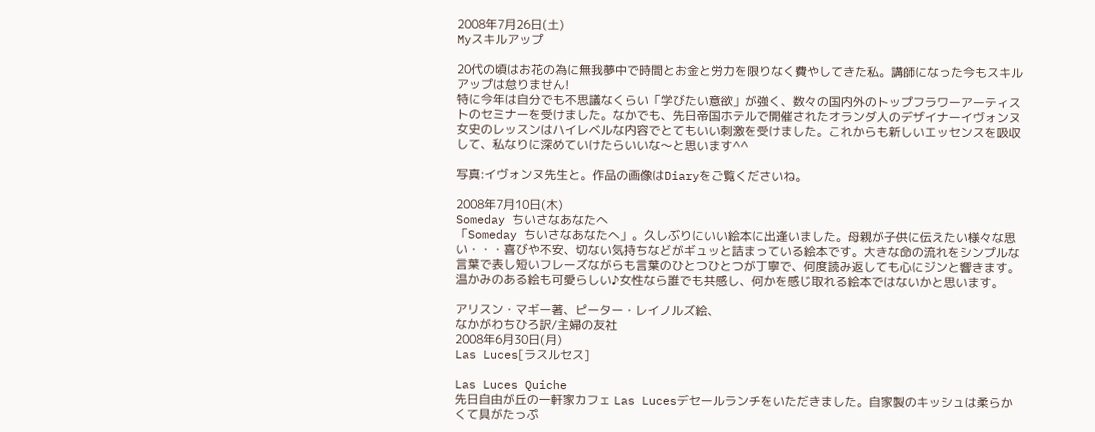2008年7月26日(土)
Myスキルアップ

20代の頃はお花の為に無我夢中で時間とお金と労力を限りなく費やしてきた私。講師になった今もスキルアップは怠りません!
特に今年は自分でも不思議なくらい「学びたい意欲」が強く、数々の国内外のトップフラワーアーティストのセミナーを受けました。なかでも、先日帝国ホテルで開催されたオランダ人のデザイナーイヴォンヌ女史のレッスンはハイレベルな内容でとてもいい刺激を受けました。これからも新しいエッセンスを吸収して、私なりに深めていけたらいいな〜と思います^^

写真:イヴォンヌ先生と。作品の画像はDiaryをご覧くださいね。

2008年7月10日(木)
Someday ちいさなあなたへ
「Someday ちいさなあなたへ」。久しぶりにいい絵本に出逢いました。母親が子供に伝えたい様々な思い・・・喜びや不安、切ない気持ちなどがギュッと詰まっている絵本です。大きな命の流れをシンプルな言葉で表し短いフレーズながらも言葉のひとつひとつが丁寧で、何度読み返しても心にジンと響きます。温かみのある絵も可愛らしい♪女性なら誰でも共感し、何かを感じ取れる絵本ではないかと思います。

アリスン・マギー著、ピーター・レイノルズ絵、
なかがわちひろ訳/主婦の友社
2008年6月30日(月)
Las Luces[ラスルセス]

Las Luces Quiche
先日自由が丘の一軒家カフェ Las Lucesデセールランチをいただきました。自家製のキッシュは柔らかくて具がたっぷ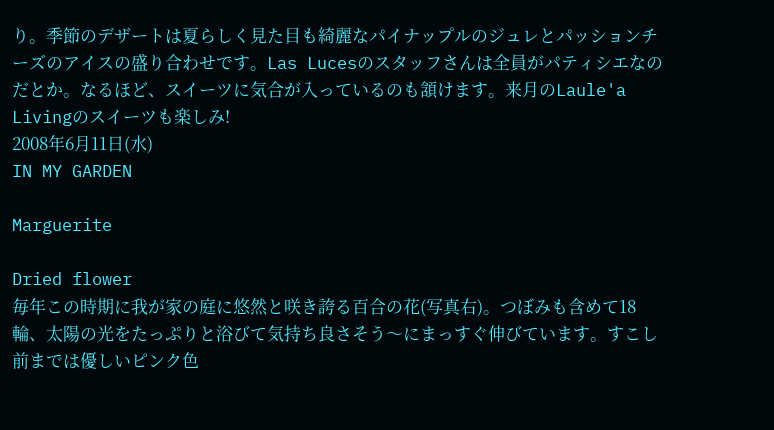り。季節のデザートは夏らしく見た目も綺麗なパイナップルのジュレとパッションチーズのアイスの盛り合わせです。Las Lucesのスタッフさんは全員がパティシエなのだとか。なるほど、スイーツに気合が入っているのも頷けます。来月のLaule'a Livingのスイーツも楽しみ!
2008年6月11日(水)
IN MY GARDEN

Marguerite

Dried flower
毎年この時期に我が家の庭に悠然と咲き誇る百合の花(写真右)。つぼみも含めて18輪、太陽の光をたっぷりと浴びて気持ち良さそう〜にまっすぐ伸びています。すこし前までは優しいピンク色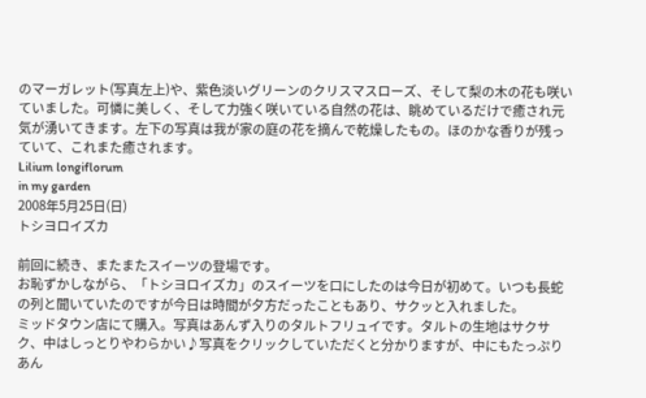のマーガレット(写真左上)や、紫色淡いグリーンのクリスマスローズ、そして梨の木の花も咲いていました。可憐に美しく、そして力強く咲いている自然の花は、眺めているだけで癒され元気が湧いてきます。左下の写真は我が家の庭の花を摘んで乾燥したもの。ほのかな香りが残っていて、これまた癒されます。
Lilium longiflorum
in my garden
2008年5月25日(日)
トシヨロイズカ

前回に続き、またまたスイーツの登場です。
お恥ずかしながら、「トシヨロイズカ」のスイーツを口にしたのは今日が初めて。いつも長蛇の列と聞いていたのですが今日は時間が夕方だったこともあり、サクッと入れました。
ミッドタウン店にて購入。写真はあんず入りのタルトフリュイです。タルトの生地はサクサク、中はしっとりやわらかい♪写真をクリックしていただくと分かりますが、中にもたっぷりあん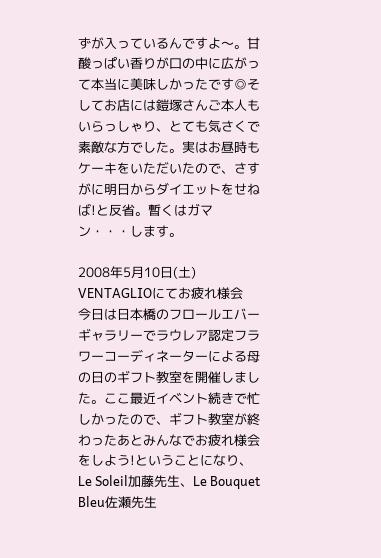ずが入っているんですよ〜。甘酸っぱい香りが口の中に広がって本当に美味しかったです◎そしてお店には鎧塚さんご本人もいらっしゃり、とても気さくで素敵な方でした。実はお昼時もケーキをいただいたので、さすがに明日からダイエットをせねば!と反省。暫くはガマン・・・します。

2008年5月10日(土)
VENTAGLIOにてお疲れ様会
今日は日本橋のフロールエバーギャラリーでラウレア認定フラワーコーディネーターによる母の日のギフト教室を開催しました。ここ最近イベント続きで忙しかったので、ギフト教室が終わったあとみんなでお疲れ様会をしよう!ということになり、Le Soleil加藤先生、Le Bouquet Bleu佐瀬先生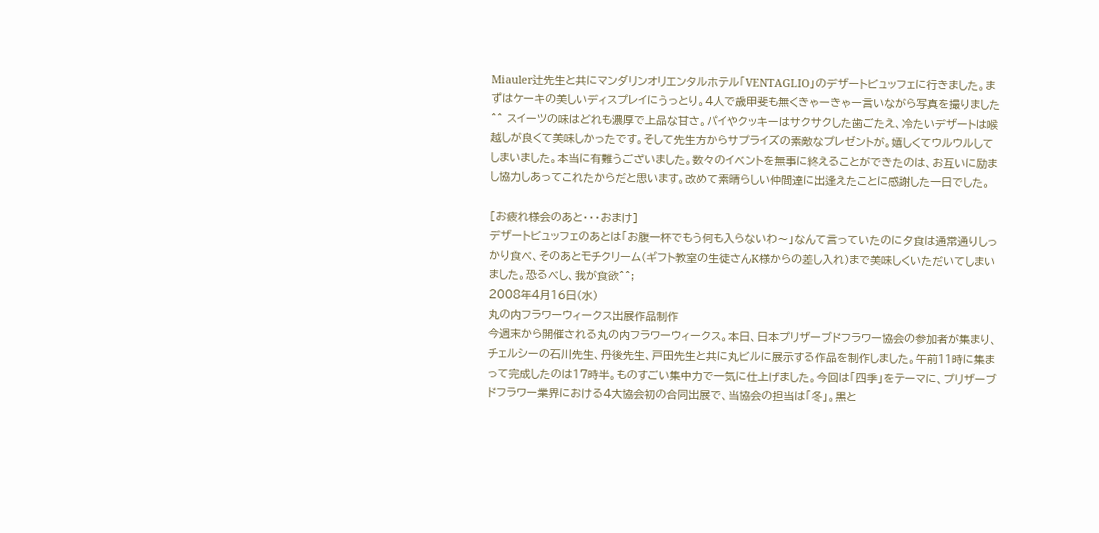Miauler辻先生と共にマンダリンオリエンタルホテル「VENTAGLIO」のデザートビュッフェに行きました。まずはケーキの美しいディスプレイにうっとり。4人で歳甲斐も無くきゃーきゃー言いながら写真を撮りました^^ スイーツの味はどれも濃厚で上品な甘さ。パイやクッキーはサクサクした歯ごたえ、冷たいデザートは喉越しが良くて美味しかったです。そして先生方からサプライズの素敵なプレゼントが。嬉しくてウルウルしてしまいました。本当に有難うございました。数々のイベントを無事に終えることができたのは、お互いに励まし協力しあってこれたからだと思います。改めて素晴らしい仲間達に出逢えたことに感謝した一日でした。

[お疲れ様会のあと・・・おまけ]
デザートビュッフェのあとは「お腹一杯でもう何も入らないわ〜」なんて言っていたのに夕食は通常通りしっかり食べ、そのあとモチクリーム(ギフト教室の生徒さんK様からの差し入れ)まで美味しくいただいてしまいました。恐るべし、我が食欲^^;
2008年4月16日(水)
丸の内フラワーウィークス出展作品制作
今週末から開催される丸の内フラワーウィークス。本日、日本プリザーブドフラワー協会の参加者が集まり、チェルシーの石川先生、丹後先生、戸田先生と共に丸ビルに展示する作品を制作しました。午前11時に集まって完成したのは17時半。ものすごい集中力で一気に仕上げました。今回は「四季」をテーマに、プリザーブドフラワー業界における4大協会初の合同出展で、当協会の担当は「冬」。黒と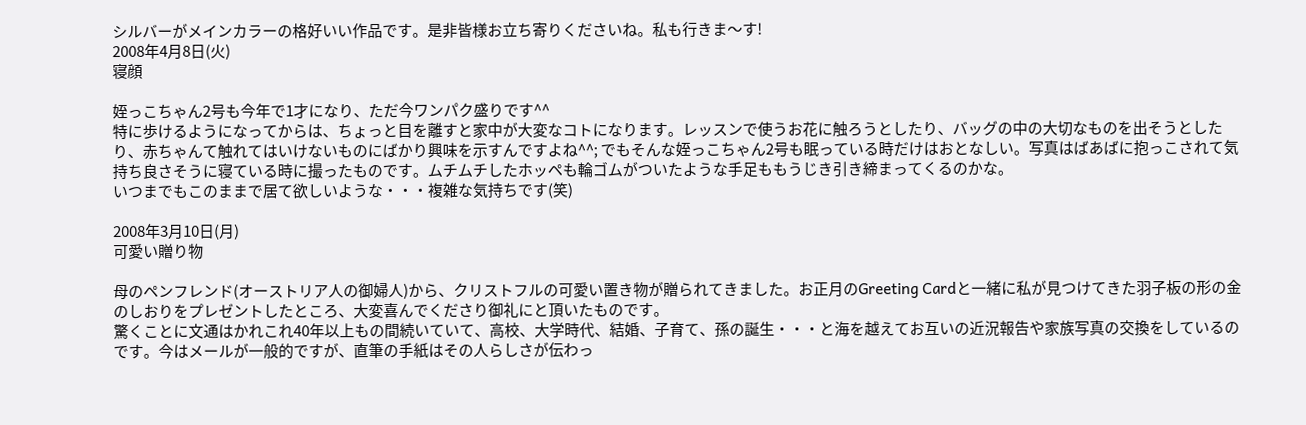シルバーがメインカラーの格好いい作品です。是非皆様お立ち寄りくださいね。私も行きま〜す!
2008年4月8日(火)
寝顔

姪っこちゃん2号も今年で1才になり、ただ今ワンパク盛りです^^
特に歩けるようになってからは、ちょっと目を離すと家中が大変なコトになります。レッスンで使うお花に触ろうとしたり、バッグの中の大切なものを出そうとしたり、赤ちゃんて触れてはいけないものにばかり興味を示すんですよね^^; でもそんな姪っこちゃん2号も眠っている時だけはおとなしい。写真はばあばに抱っこされて気持ち良さそうに寝ている時に撮ったものです。ムチムチしたホッペも輪ゴムがついたような手足ももうじき引き締まってくるのかな。
いつまでもこのままで居て欲しいような・・・複雑な気持ちです(笑)

2008年3月10日(月)
可愛い贈り物

母のペンフレンド(オーストリア人の御婦人)から、クリストフルの可愛い置き物が贈られてきました。お正月のGreeting Cardと一緒に私が見つけてきた羽子板の形の金のしおりをプレゼントしたところ、大変喜んでくださり御礼にと頂いたものです。
驚くことに文通はかれこれ40年以上もの間続いていて、高校、大学時代、結婚、子育て、孫の誕生・・・と海を越えてお互いの近況報告や家族写真の交換をしているのです。今はメールが一般的ですが、直筆の手紙はその人らしさが伝わっ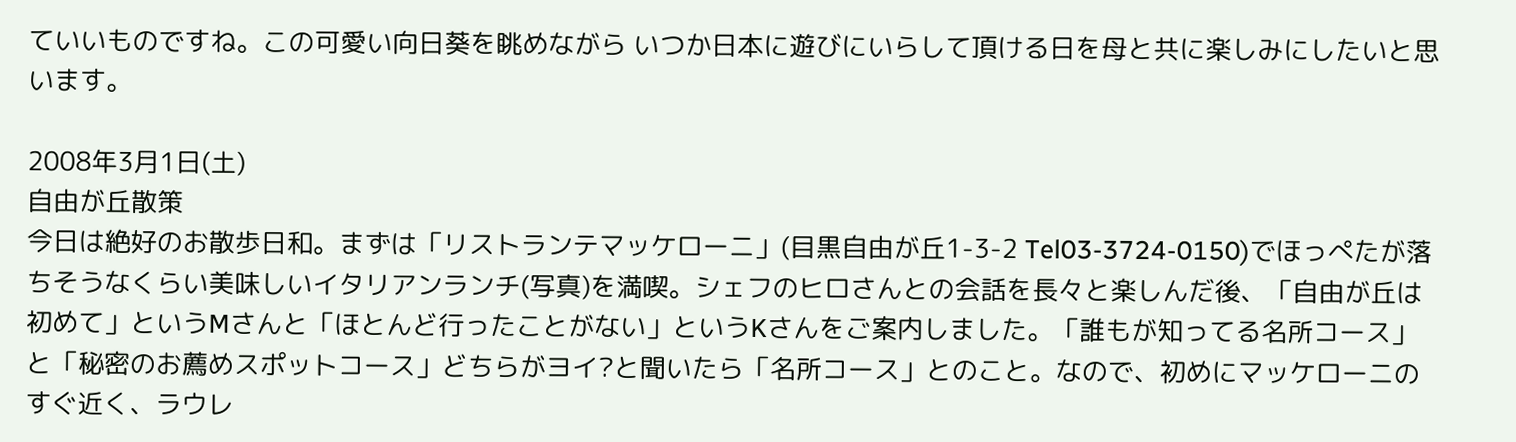ていいものですね。この可愛い向日葵を眺めながら いつか日本に遊びにいらして頂ける日を母と共に楽しみにしたいと思います。

2008年3月1日(土)
自由が丘散策
今日は絶好のお散歩日和。まずは「リストランテマッケローニ」(目黒自由が丘1-3-2 Tel03-3724-0150)でほっぺたが落ちそうなくらい美味しいイタリアンランチ(写真)を満喫。シェフのヒロさんとの会話を長々と楽しんだ後、「自由が丘は初めて」というMさんと「ほとんど行ったことがない」というKさんをご案内しました。「誰もが知ってる名所コース」と「秘密のお薦めスポットコース」どちらがヨイ?と聞いたら「名所コース」とのこと。なので、初めにマッケローニのすぐ近く、ラウレ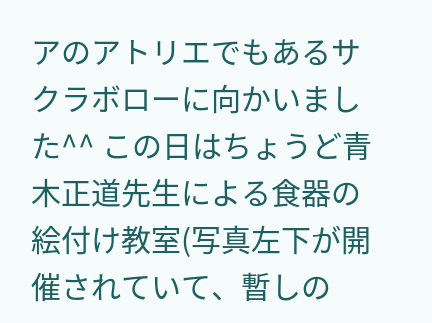アのアトリエでもあるサクラボローに向かいました^^ この日はちょうど青木正道先生による食器の絵付け教室(写真左下が開催されていて、暫しの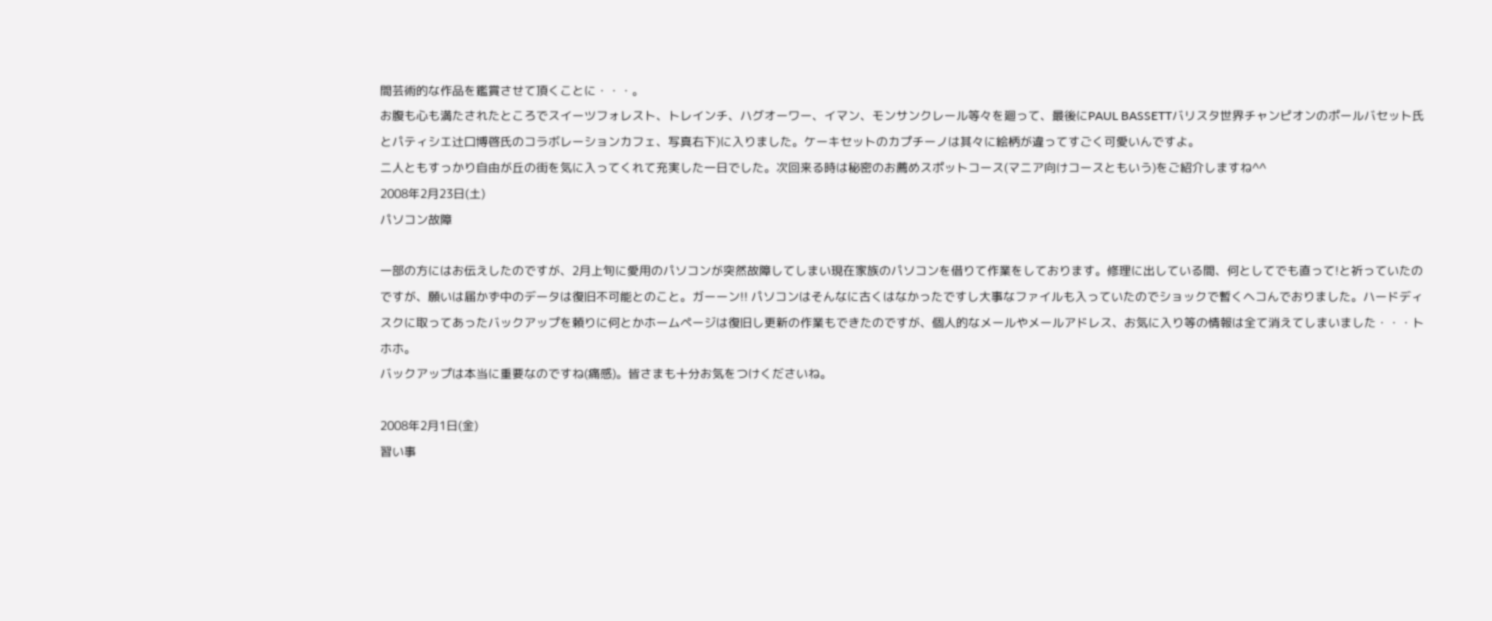間芸術的な作品を鑑賞させて頂くことに・・・。
お腹も心も満たされたところでスイーツフォレスト、トレインチ、ハグオーワー、イマン、モンサンクレール等々を廻って、最後にPAUL BASSETTバリスタ世界チャンピオンのポールバセット氏とパティシエ辻口博啓氏のコラボレーションカフェ、写真右下)に入りました。ケーキセットのカプチーノは其々に絵柄が違ってすごく可愛いんですよ。
二人ともすっかり自由が丘の街を気に入ってくれて充実した一日でした。次回来る時は秘密のお薦めスポットコース(マニア向けコースともいう)をご紹介しますね^^
2008年2月23日(土)
パソコン故障

一部の方にはお伝えしたのですが、2月上旬に愛用のパソコンが突然故障してしまい現在家族のパソコンを借りて作業をしております。修理に出している間、何としてでも直って!と祈っていたのですが、願いは届かず中のデータは復旧不可能とのこと。ガーーン!! パソコンはそんなに古くはなかったですし大事なファイルも入っていたのでショックで暫くヘコんでおりました。ハードディスクに取ってあったバックアップを頼りに何とかホームページは復旧し更新の作業もできたのですが、個人的なメールやメールアドレス、お気に入り等の情報は全て消えてしまいました・・・トホホ。
バックアップは本当に重要なのですね(痛感)。皆さまも十分お気をつけくださいね。

2008年2月1日(金)
習い事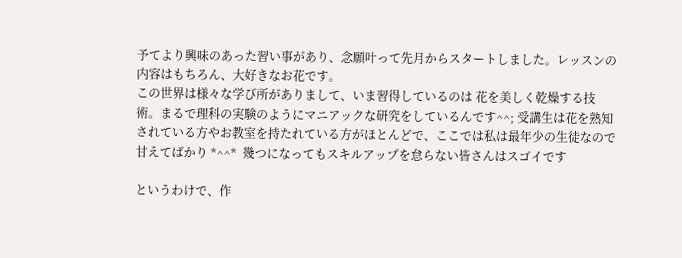予てより興味のあった習い事があり、念願叶って先月からスタートしました。レッスンの内容はもちろん、大好きなお花です。
この世界は様々な学び所がありまして、いま習得しているのは 花を美しく乾燥する技術。まるで理科の実験のようにマニアックな研究をしているんです^^; 受講生は花を熟知されている方やお教室を持たれている方がほとんどで、ここでは私は最年少の生徒なので甘えてばかり *^^*  幾つになってもスキルアップを怠らない皆さんはスゴイです

というわけで、作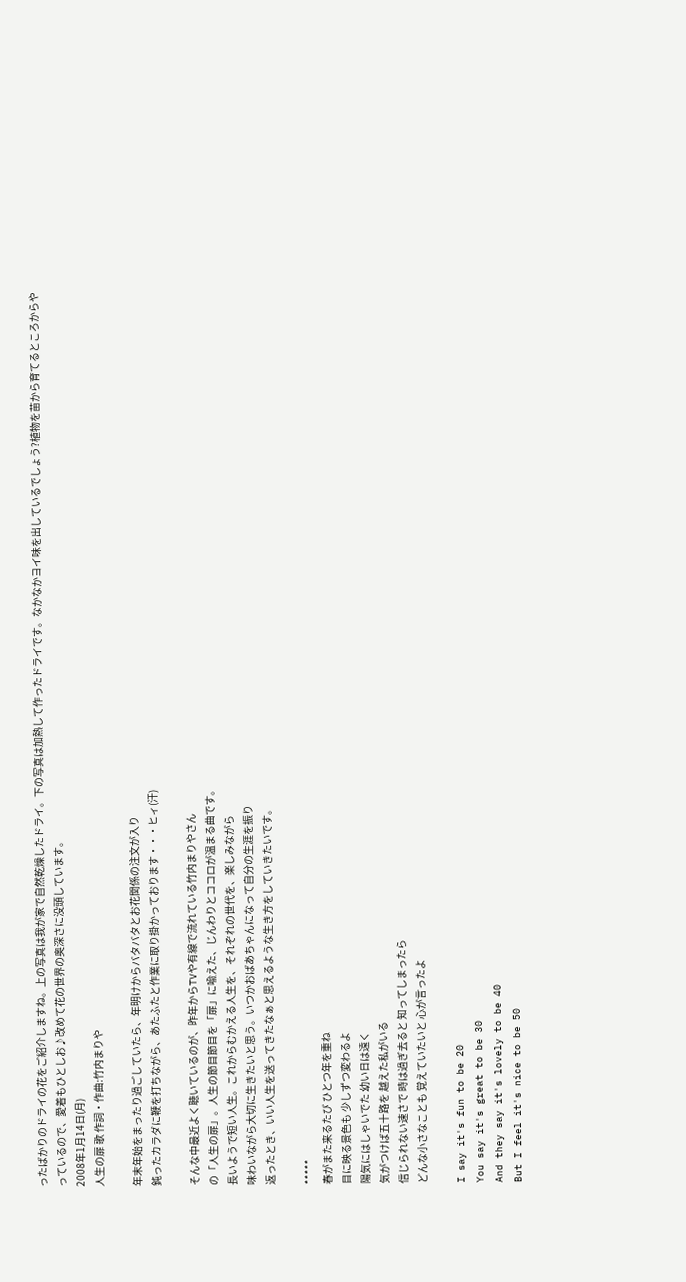ったばかりのドライの花をご紹介しますね。上の写真は我が家で自然乾燥したドライ。下の写真は加熱して作ったドライです。なかなかヨイ味を出しているでしょう?植物を苗から育てるところからやっているので、愛着もひとしお♪改めて花の世界の奥深さに没頭しています。
2008年1月14日(月)
人生の扉 歌 作詞・作曲:竹内まりや

年末年始をまったり過ごしていたら、年明けからバタバタとお花関係の注文が入り
鈍ったカラダに鞭を打ちながら、あたふたと作業に取り掛かっております・・・ヒィ(汗)

そんな中最近よく聴いているのが、昨年からTVや有線で流れている竹内まりやさん
の「人生の扉」。人生の節目節目を「扉」に喩えた、じんわりとココロが温まる曲です。
長いようで短い人生。これからむかえる人生を、それぞれの世代を、楽しみながら
味わいながら大切に生きたいと思う。いつかおばあちゃんになって自分の生涯を振り
返ったとき、いい人生を送ってきたなぁと思えるような生き方をしていきたいです。

*****
春がまた来るたび ひとつ年を重ね
目に映る景色も 少しずつ変わるよ
陽気にはしゃいでた 幼い日は遠く
気がつけば五十路を 越えた私がいる
信じられない速さで 時は過ぎ去ると 知ってしまったら
どんな小さなことも 覚えていたいと 心が言ったよ

I say it's fun to be 20
You say it's great to be 30
And they say it's lovely to be 40
But I feel it's nice to be 50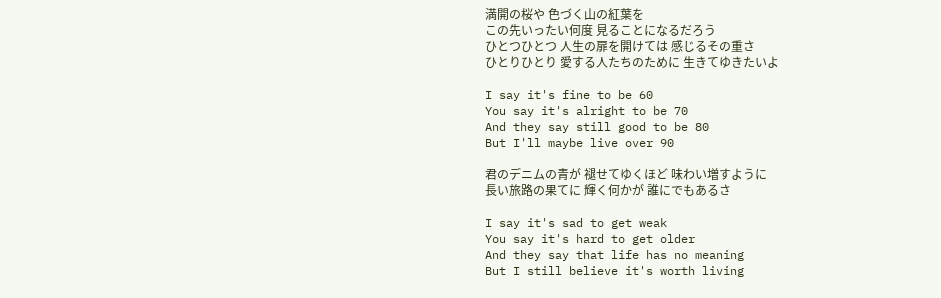満開の桜や 色づく山の紅葉を
この先いったい何度 見ることになるだろう
ひとつひとつ 人生の扉を開けては 感じるその重さ
ひとりひとり 愛する人たちのために 生きてゆきたいよ

I say it's fine to be 60
You say it's alright to be 70
And they say still good to be 80
But I'll maybe live over 90

君のデニムの青が 褪せてゆくほど 味わい増すように
長い旅路の果てに 輝く何かが 誰にでもあるさ

I say it's sad to get weak
You say it's hard to get older
And they say that life has no meaning
But I still believe it's worth living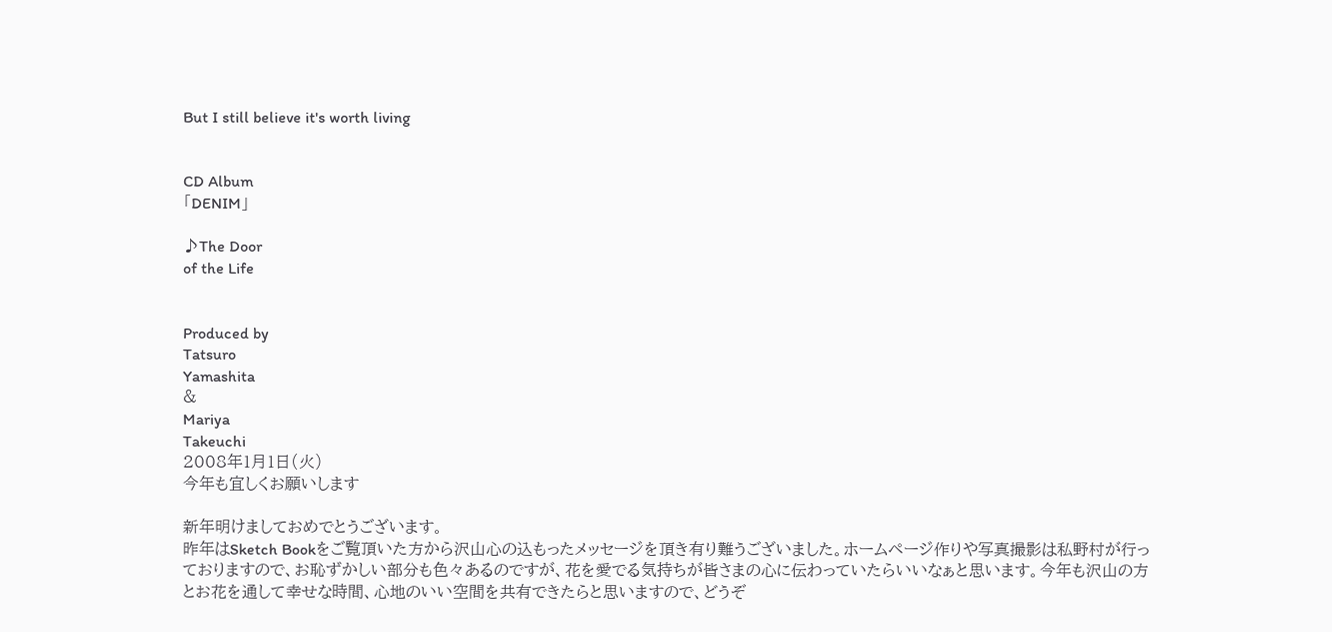But I still believe it's worth living


CD Album
「DENIM」

♪The Door
of the Life


Produced by
Tatsuro
Yamashita
&
Mariya
Takeuchi
2008年1月1日(火)
今年も宜しくお願いします

新年明けましておめでとうございます。
昨年はSketch Bookをご覧頂いた方から沢山心の込もったメッセージを頂き有り難うございました。ホームページ作りや写真撮影は私野村が行っておりますので、お恥ずかしい部分も色々あるのですが、花を愛でる気持ちが皆さまの心に伝わっていたらいいなぁと思います。今年も沢山の方とお花を通して幸せな時間、心地のいい空間を共有できたらと思いますので、どうぞ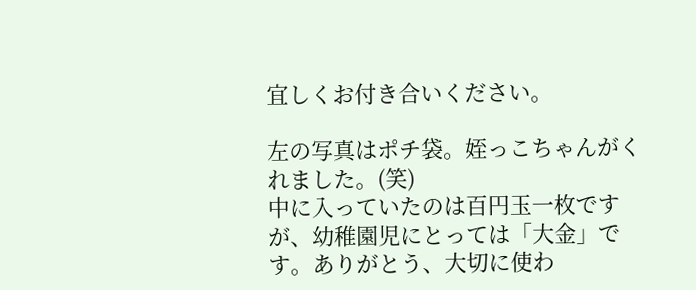宜しくお付き合いください。

左の写真はポチ袋。姪っこちゃんがくれました。(笑)
中に入っていたのは百円玉一枚ですが、幼稚園児にとっては「大金」です。ありがとう、大切に使わ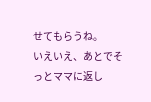せてもらうね。
いえいえ、あとでそっとママに返し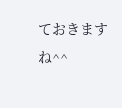ておきますね^^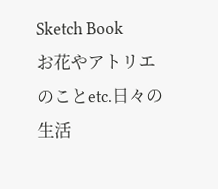Sketch Book
お花やアトリエのことetc.日々の生活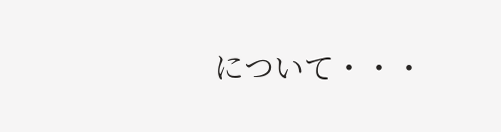について・・・